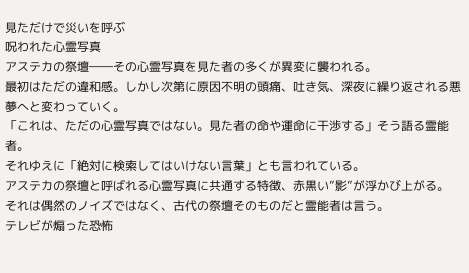見ただけで災いを呼ぶ
呪われた心霊写真
アステカの祭壇――その心霊写真を見た者の多くが異変に襲われる。
最初はただの違和感。しかし次第に原因不明の頭痛、吐き気、深夜に繰り返される悪夢へと変わっていく。
「これは、ただの心霊写真ではない。見た者の命や運命に干渉する」そう語る霊能者。
それゆえに「絶対に検索してはいけない言葉」とも言われている。
アステカの祭壇と呼ばれる心霊写真に共通する特徴、赤黒い”影”が浮かび上がる。
それは偶然のノイズではなく、古代の祭壇そのものだと霊能者は言う。
テレビが煽った恐怖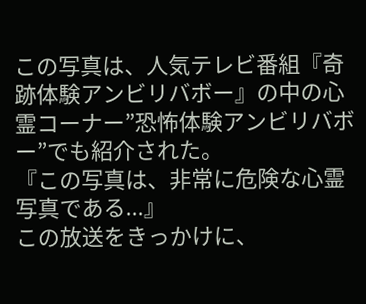この写真は、人気テレビ番組『奇跡体験アンビリバボー』の中の心霊コーナー”恐怖体験アンビリバボー”でも紹介された。
『この写真は、非常に危険な心霊写真である...』
この放送をきっかけに、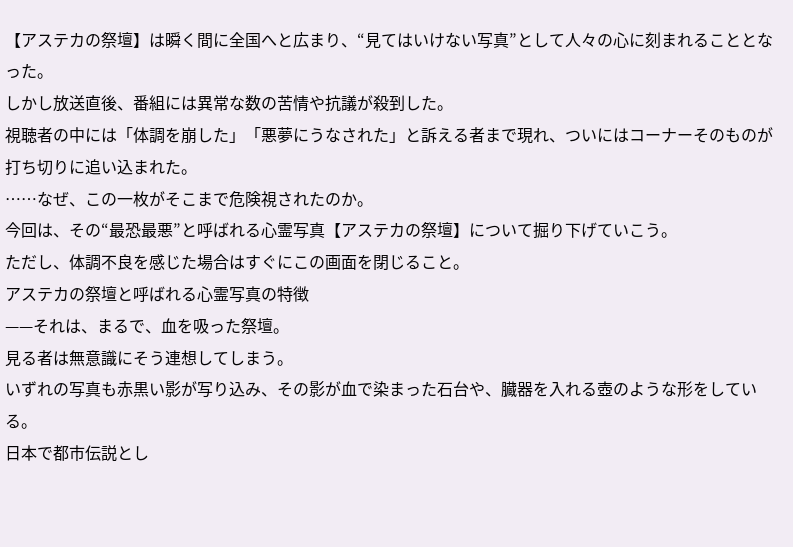【アステカの祭壇】は瞬く間に全国へと広まり、“見てはいけない写真”として人々の心に刻まれることとなった。
しかし放送直後、番組には異常な数の苦情や抗議が殺到した。
視聴者の中には「体調を崩した」「悪夢にうなされた」と訴える者まで現れ、ついにはコーナーそのものが打ち切りに追い込まれた。
……なぜ、この一枚がそこまで危険視されたのか。
今回は、その“最恐最悪”と呼ばれる心霊写真【アステカの祭壇】について掘り下げていこう。
ただし、体調不良を感じた場合はすぐにこの画面を閉じること。
アステカの祭壇と呼ばれる心霊写真の特徴
——それは、まるで、血を吸った祭壇。
見る者は無意識にそう連想してしまう。
いずれの写真も赤黒い影が写り込み、その影が血で染まった石台や、臓器を入れる壺のような形をしている。
日本で都市伝説とし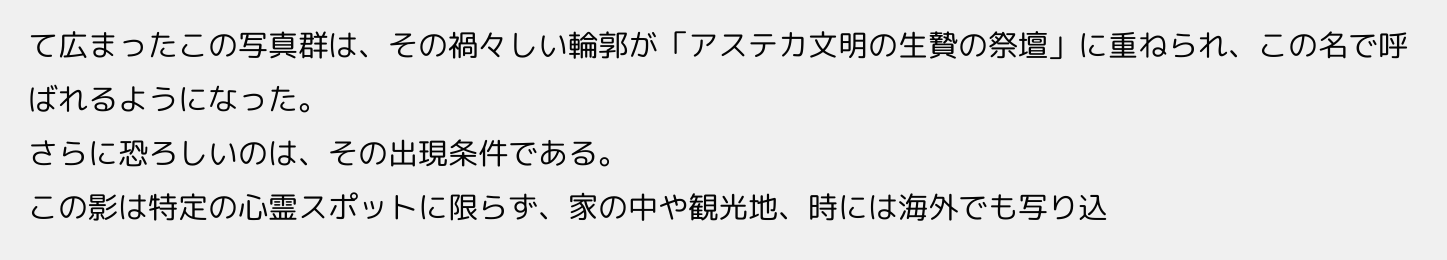て広まったこの写真群は、その禍々しい輪郭が「アステカ文明の生贄の祭壇」に重ねられ、この名で呼ばれるようになった。
さらに恐ろしいのは、その出現条件である。
この影は特定の心霊スポットに限らず、家の中や観光地、時には海外でも写り込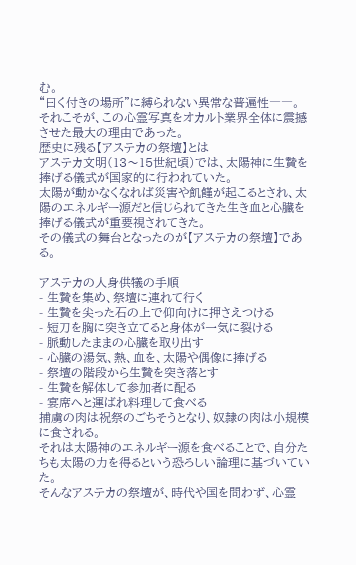む。
“曰く付きの場所”に縛られない異常な普遍性――。
それこそが、この心霊写真をオカルト業界全体に震撼させた最大の理由であった。
歴史に残る【アステカの祭壇】とは
アステカ文明(13〜15世紀頃)では、太陽神に生贄を捧げる儀式が国家的に行われていた。
太陽が動かなくなれば災害や飢饉が起こるとされ、太陽のエネルギー源だと信じられてきた生き血と心臓を捧げる儀式が重要視されてきた。
その儀式の舞台となったのが【アステカの祭壇】である。

アステカの人身供犠の手順
- 生贄を集め、祭壇に連れて行く
- 生贄を尖った石の上で仰向けに押さえつける
- 短刀を胸に突き立てると身体が一気に裂ける
- 脈動したままの心臓を取り出す
- 心臓の湯気、熱、血を、太陽や偶像に捧げる
- 祭壇の階段から生贄を突き落とす
- 生贄を解体して参加者に配る
- 宴席へと運ばれ料理して食べる
捕虜の肉は祝祭のごちそうとなり、奴隷の肉は小規模に食される。
それは太陽神のエネルギー源を食べることで、自分たちも太陽の力を得るという恐ろしい論理に基づいていた。
そんなアステカの祭壇が、時代や国を問わず、心霊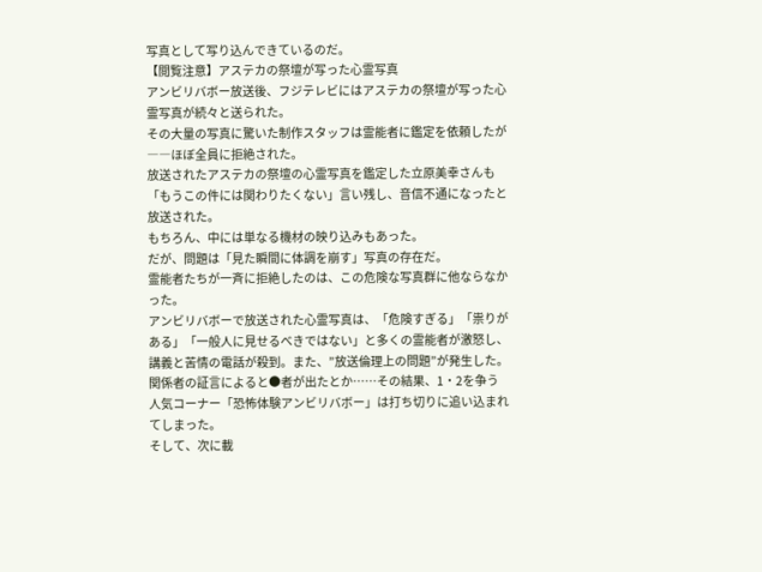写真として写り込んできているのだ。
【閲覧注意】アステカの祭壇が写った心霊写真
アンビリバボー放送後、フジテレビにはアステカの祭壇が写った心霊写真が続々と送られた。
その大量の写真に驚いた制作スタッフは霊能者に鑑定を依頼したが――ほぼ全員に拒絶された。
放送されたアステカの祭壇の心霊写真を鑑定した立原美幸さんも「もうこの件には関わりたくない」言い残し、音信不通になったと放送された。
もちろん、中には単なる機材の映り込みもあった。
だが、問題は「見た瞬間に体調を崩す」写真の存在だ。
霊能者たちが一斉に拒絶したのは、この危険な写真群に他ならなかった。
アンビリバボーで放送された心霊写真は、「危険すぎる」「祟りがある」「一般人に見せるべきではない」と多くの霊能者が激怒し、講義と苦情の電話が殺到。また、”放送倫理上の問題”が発生した。関係者の証言によると●者が出たとか……その結果、1・2を争う人気コーナー「恐怖体験アンビリバボー」は打ち切りに追い込まれてしまった。
そして、次に載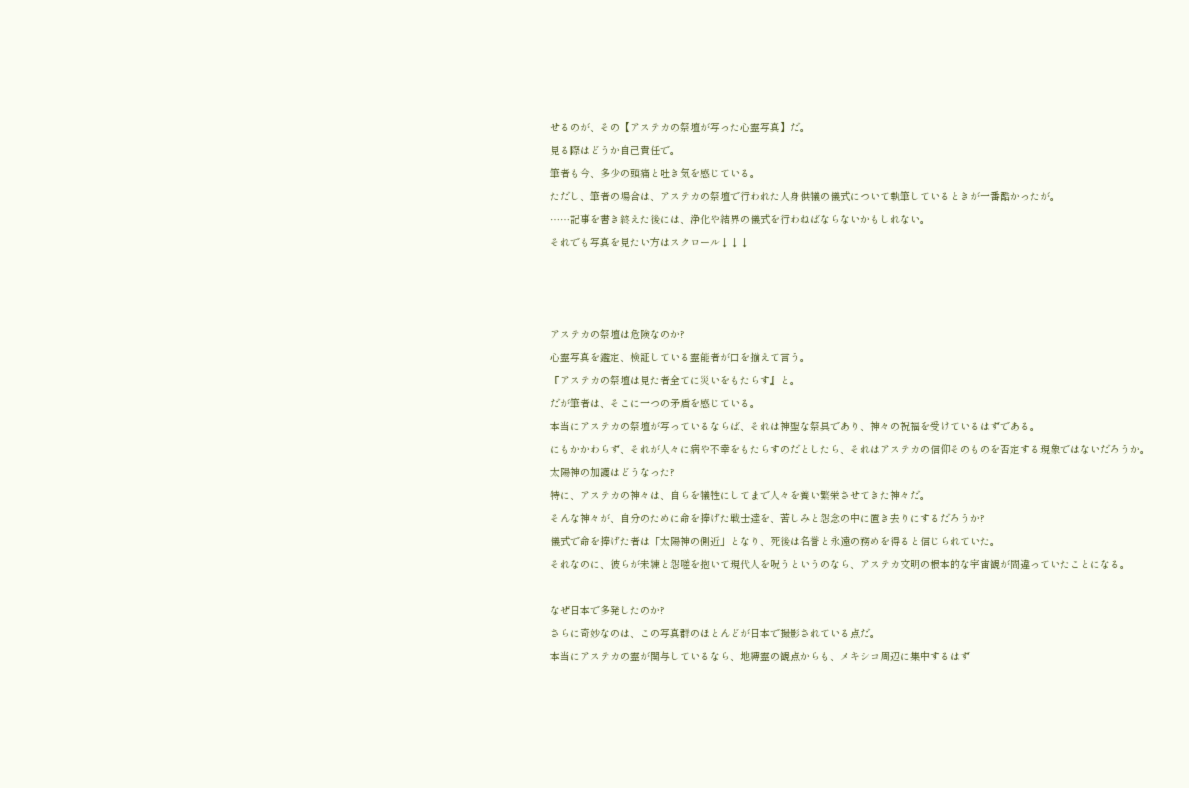せるのが、その【アステカの祭壇が写った心霊写真】だ。
見る際はどうか自己責任で。
筆者も今、多少の頭痛と吐き気を感じている。
ただし、筆者の場合は、アステカの祭壇で行われた人身供犠の儀式について執筆しているときが一番酷かったが。
……記事を書き終えた後には、浄化や結界の儀式を行わねばならないかもしれない。
それでも写真を見たい方はスクロール↓↓↓



アステカの祭壇は危険なのか?
心霊写真を鑑定、検証している霊能者が口を揃えて言う。
『アステカの祭壇は見た者全てに災いをもたらす』と。
だが筆者は、そこに一つの矛盾を感じている。
本当にアステカの祭壇が写っているならば、それは神聖な祭具であり、神々の祝福を受けているはずである。
にもかかわらず、それが人々に病や不幸をもたらすのだとしたら、それはアステカの信仰そのものを否定する現象ではないだろうか。
太陽神の加護はどうなった?
特に、アステカの神々は、自らを犠牲にしてまで人々を養い繁栄させてきた神々だ。
そんな神々が、自分のために命を捧げた戦士達を、苦しみと怨念の中に置き去りにするだろうか?
儀式で命を捧げた者は「太陽神の側近」となり、死後は名誉と永遠の務めを得ると信じられていた。
それなのに、彼らが未練と怨嗟を抱いて現代人を呪うというのなら、アステカ文明の根本的な宇宙観が間違っていたことになる。

なぜ日本で多発したのか?
さらに奇妙なのは、この写真群のほとんどが日本で撮影されている点だ。
本当にアステカの霊が関与しているなら、地縛霊の観点からも、メキシコ周辺に集中するはず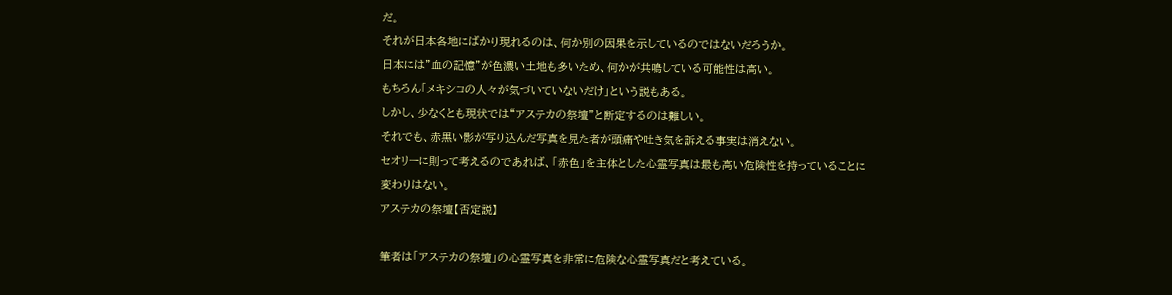だ。
それが日本各地にばかり現れるのは、何か別の因果を示しているのではないだろうか。
日本には”血の記憶”が色濃い土地も多いため、何かが共鳴している可能性は高い。
もちろん「メキシコの人々が気づいていないだけ」という説もある。
しかし、少なくとも現状では“アステカの祭壇”と断定するのは難しい。
それでも、赤黒い影が写り込んだ写真を見た者が頭痛や吐き気を訴える事実は消えない。
セオリーに則って考えるのであれば、「赤色」を主体とした心霊写真は最も高い危険性を持っていることに変わりはない。
アステカの祭壇【否定説】

筆者は「アステカの祭壇」の心霊写真を非常に危険な心霊写真だと考えている。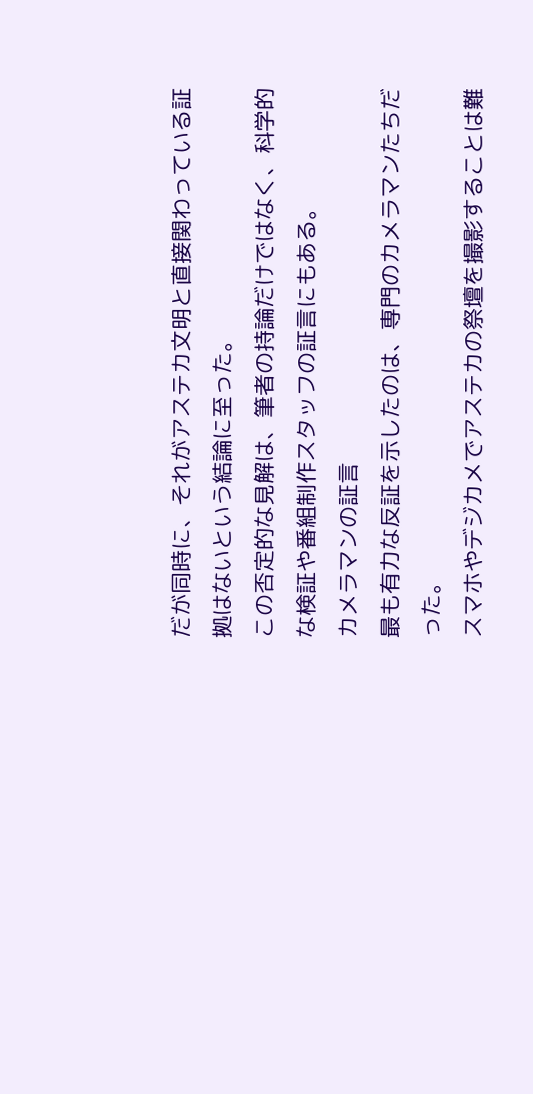だが同時に、それがアステカ文明と直接関わっている証拠はないという結論に至った。
この否定的な見解は、筆者の持論だけではなく、科学的な検証や番組制作スタッフの証言にもある。
カメラマンの証言
最も有力な反証を示したのは、専門のカメラマンたちだった。
スマホやデジカメでアステカの祭壇を撮影することは難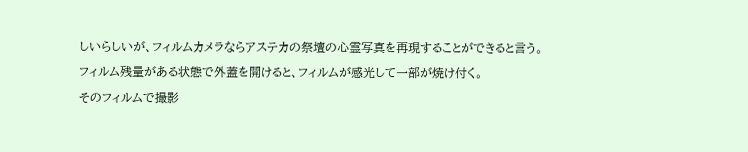しいらしいが、フィルムカメラならアステカの祭壇の心霊写真を再現することができると言う。
フィルム残量がある状態で外蓋を開けると、フィルムが感光して一部が焼け付く。
そのフィルムで撮影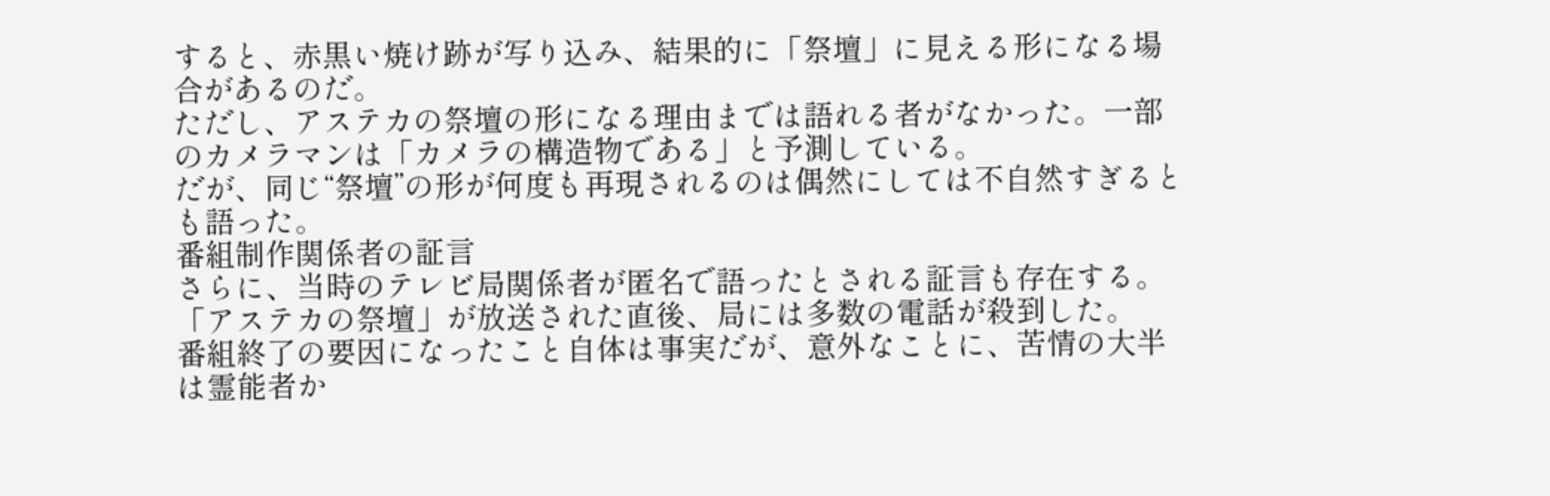すると、赤黒い焼け跡が写り込み、結果的に「祭壇」に見える形になる場合があるのだ。
ただし、アステカの祭壇の形になる理由までは語れる者がなかった。一部のカメラマンは「カメラの構造物である」と予測している。
だが、同じ“祭壇”の形が何度も再現されるのは偶然にしては不自然すぎるとも語った。
番組制作関係者の証言
さらに、当時のテレビ局関係者が匿名で語ったとされる証言も存在する。
「アステカの祭壇」が放送された直後、局には多数の電話が殺到した。
番組終了の要因になったこと自体は事実だが、意外なことに、苦情の大半は霊能者か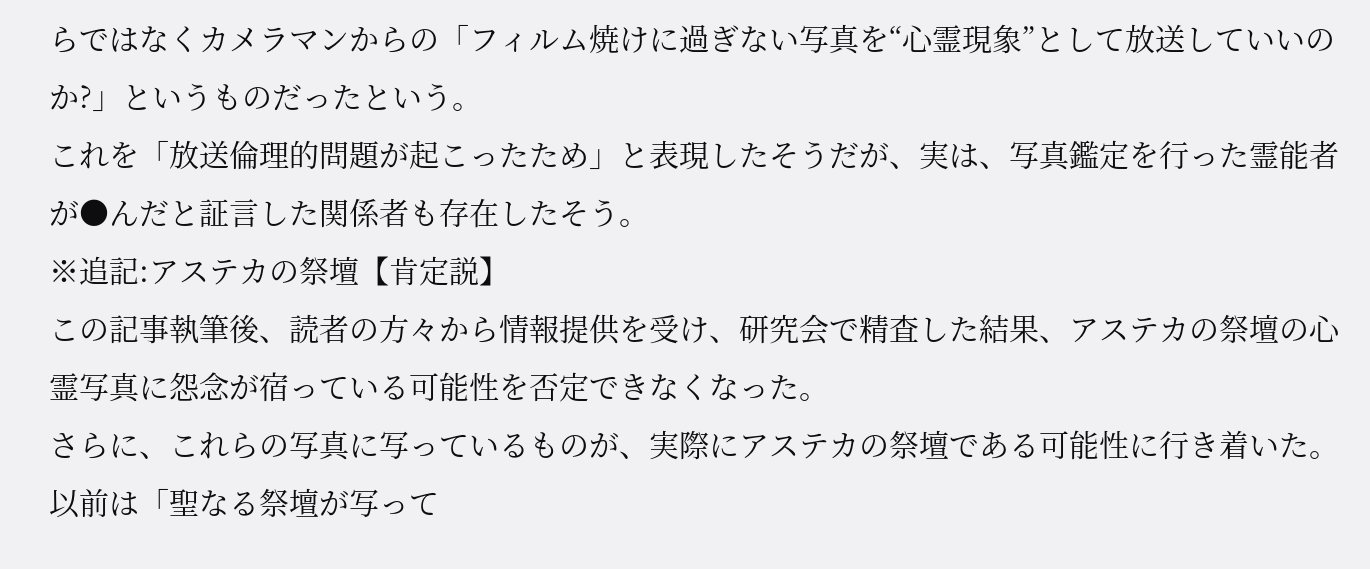らではなくカメラマンからの「フィルム焼けに過ぎない写真を“心霊現象”として放送していいのか?」というものだったという。
これを「放送倫理的問題が起こったため」と表現したそうだが、実は、写真鑑定を行った霊能者が●んだと証言した関係者も存在したそう。
※追記:アステカの祭壇【肯定説】
この記事執筆後、読者の方々から情報提供を受け、研究会で精査した結果、アステカの祭壇の心霊写真に怨念が宿っている可能性を否定できなくなった。
さらに、これらの写真に写っているものが、実際にアステカの祭壇である可能性に行き着いた。
以前は「聖なる祭壇が写って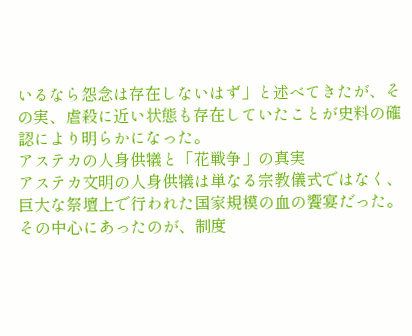いるなら怨念は存在しないはず」と述べてきたが、その実、虐殺に近い状態も存在していたことが史料の確認により明らかになった。
アステカの人身供犠と「花戦争」の真実
アステカ文明の人身供犠は単なる宗教儀式ではなく、巨大な祭壇上で行われた国家規模の血の饗宴だった。
その中心にあったのが、制度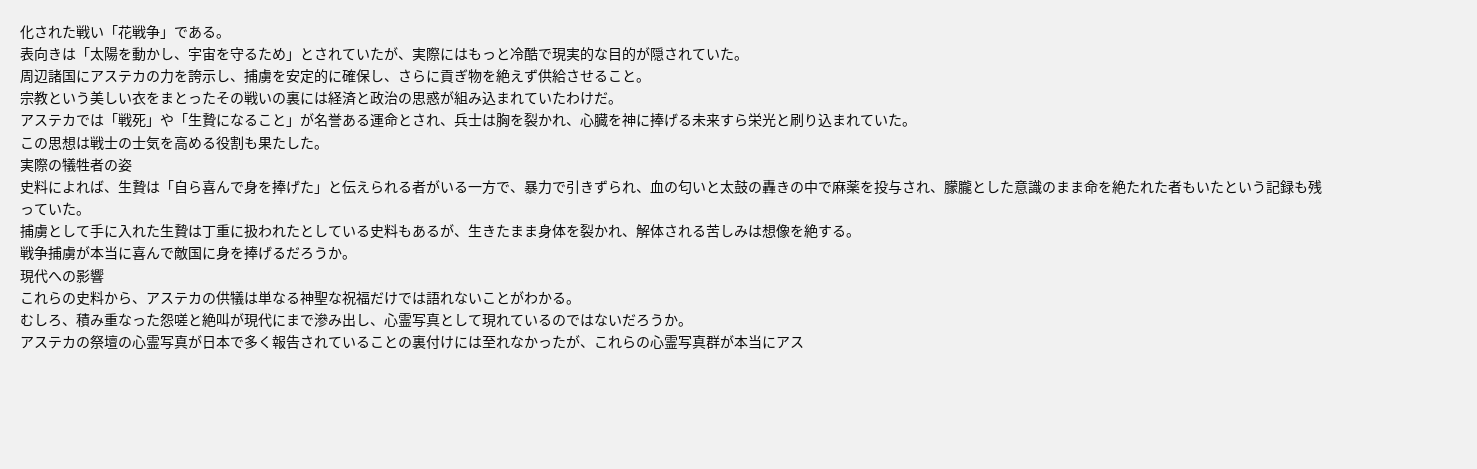化された戦い「花戦争」である。
表向きは「太陽を動かし、宇宙を守るため」とされていたが、実際にはもっと冷酷で現実的な目的が隠されていた。
周辺諸国にアステカの力を誇示し、捕虜を安定的に確保し、さらに貢ぎ物を絶えず供給させること。
宗教という美しい衣をまとったその戦いの裏には経済と政治の思惑が組み込まれていたわけだ。
アステカでは「戦死」や「生贄になること」が名誉ある運命とされ、兵士は胸を裂かれ、心臓を神に捧げる未来すら栄光と刷り込まれていた。
この思想は戦士の士気を高める役割も果たした。
実際の犠牲者の姿
史料によれば、生贄は「自ら喜んで身を捧げた」と伝えられる者がいる一方で、暴力で引きずられ、血の匂いと太鼓の轟きの中で麻薬を投与され、朦朧とした意識のまま命を絶たれた者もいたという記録も残っていた。
捕虜として手に入れた生贄は丁重に扱われたとしている史料もあるが、生きたまま身体を裂かれ、解体される苦しみは想像を絶する。
戦争捕虜が本当に喜んで敵国に身を捧げるだろうか。
現代への影響
これらの史料から、アステカの供犠は単なる神聖な祝福だけでは語れないことがわかる。
むしろ、積み重なった怨嗟と絶叫が現代にまで滲み出し、心霊写真として現れているのではないだろうか。
アステカの祭壇の心霊写真が日本で多く報告されていることの裏付けには至れなかったが、これらの心霊写真群が本当にアス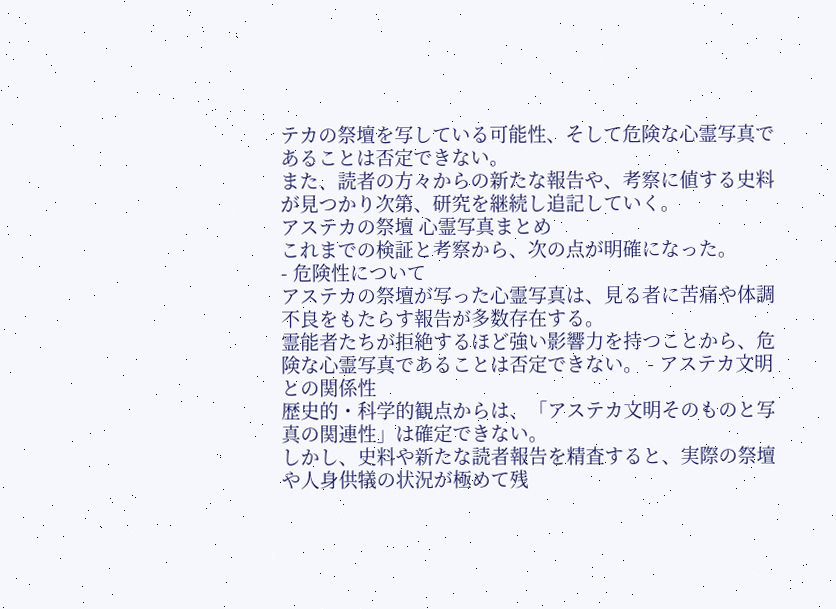テカの祭壇を写している可能性、そして危険な心霊写真であることは否定できない。
また、読者の方々からの新たな報告や、考察に値する史料が見つかり次第、研究を継続し追記していく。
アステカの祭壇 心霊写真まとめ
これまでの検証と考察から、次の点が明確になった。
- 危険性について
アステカの祭壇が写った心霊写真は、見る者に苦痛や体調不良をもたらす報告が多数存在する。
霊能者たちが拒絶するほど強い影響力を持つことから、危険な心霊写真であることは否定できない。 - アステカ文明との関係性
歴史的・科学的観点からは、「アステカ文明そのものと写真の関連性」は確定できない。
しかし、史料や新たな読者報告を精査すると、実際の祭壇や人身供犠の状況が極めて残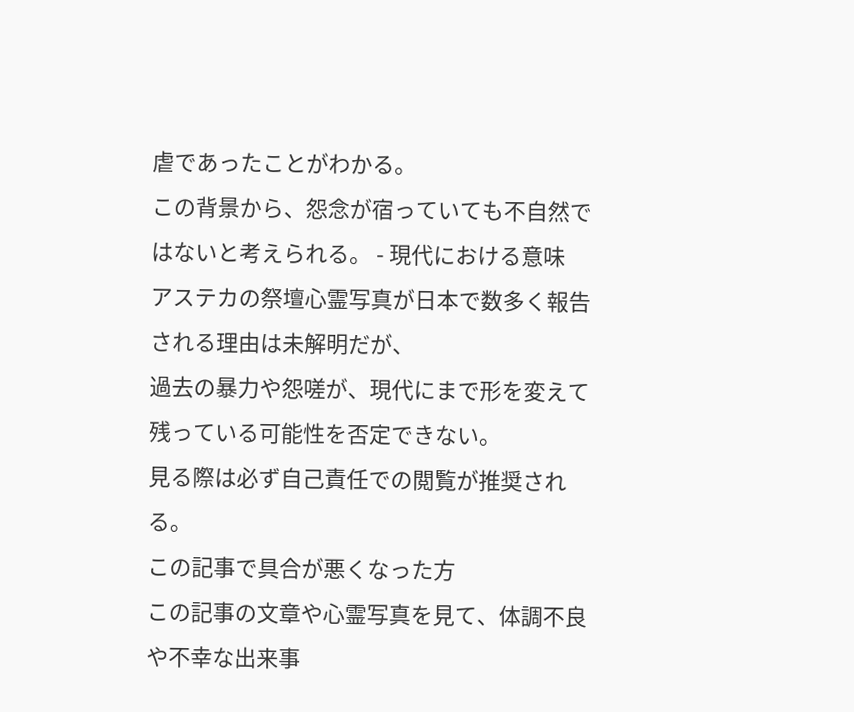虐であったことがわかる。
この背景から、怨念が宿っていても不自然ではないと考えられる。 - 現代における意味
アステカの祭壇心霊写真が日本で数多く報告される理由は未解明だが、
過去の暴力や怨嗟が、現代にまで形を変えて残っている可能性を否定できない。
見る際は必ず自己責任での閲覧が推奨される。
この記事で具合が悪くなった方
この記事の文章や心霊写真を見て、体調不良や不幸な出来事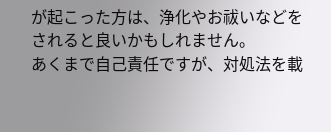が起こった方は、浄化やお祓いなどをされると良いかもしれません。
あくまで自己責任ですが、対処法を載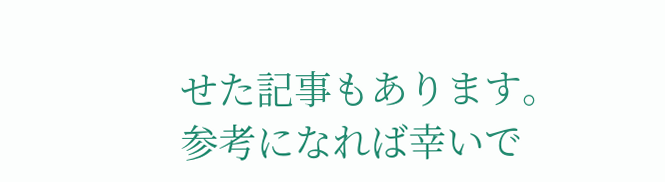せた記事もあります。
参考になれば幸いで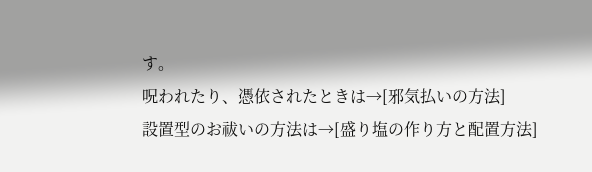す。
呪われたり、憑依されたときは→[邪気払いの方法]
設置型のお祓いの方法は→[盛り塩の作り方と配置方法]